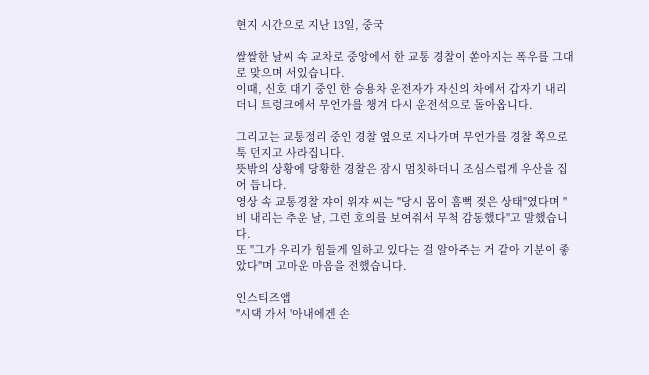현지 시간으로 지난 13일, 중국

쌀쌀한 날씨 속 교차로 중앙에서 한 교통 경찰이 쏟아지는 폭우를 그대로 맞으며 서있습니다.
이때, 신호 대기 중인 한 승용차 운전자가 자신의 차에서 갑자기 내리더니 트렁크에서 무언가를 챙겨 다시 운전석으로 돌아옵니다.

그리고는 교통정리 중인 경찰 옆으로 지나가며 무언가를 경찰 쪽으로 툭 던지고 사라집니다.
뜻밖의 상황에 당황한 경찰은 잠시 멈칫하더니 조심스럽게 우산을 집어 듭니다.
영상 속 교통경찰 쟈이 위쟈 씨는 "당시 몸이 흠뻑 젖은 상태"였다며 "비 내리는 추운 날, 그런 호의를 보여줘서 무척 감동했다"고 말했습니다.
또 "그가 우리가 힘들게 일하고 있다는 걸 알아주는 거 같아 기분이 좋았다"며 고마운 마음을 전했습니다.

인스티즈앱
"시댁 가서 '아내에겐 손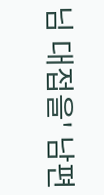님 대접을' 남편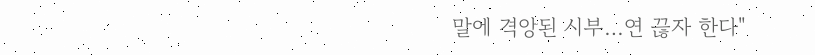말에 격앙된 시부…연 끊자 한다"